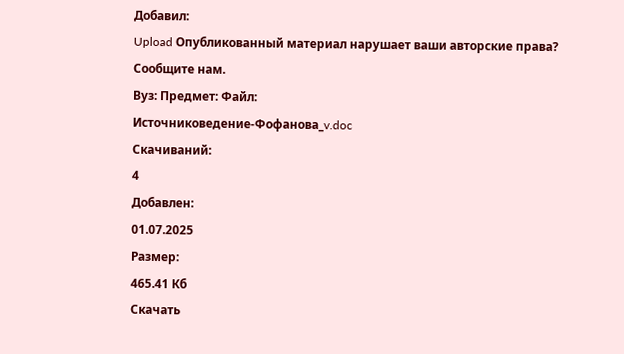Добавил:
Upload Опубликованный материал нарушает ваши авторские права? Сообщите нам.
Вуз: Предмет: Файл:
Источниковедение-Фофанова_v.doc
Скачиваний:
4
Добавлен:
01.07.2025
Размер:
465.41 Кб
Скачать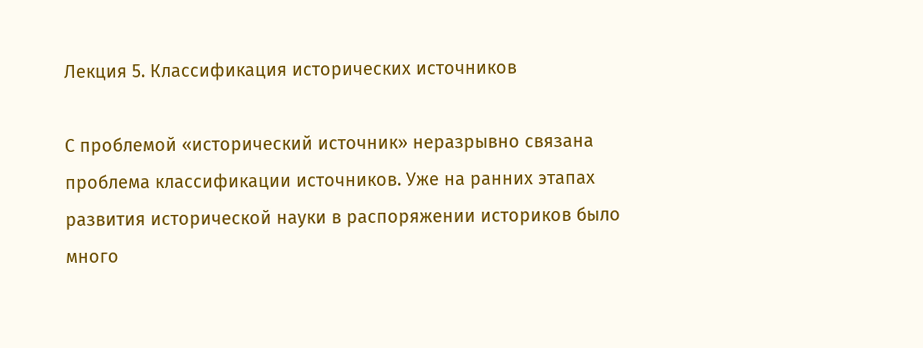Лекция 5. Классификация исторических источников

С проблемой «исторический источник» неразрывно связана проблема классификации источников. Уже на ранних этапах развития исторической науки в распоряжении историков было много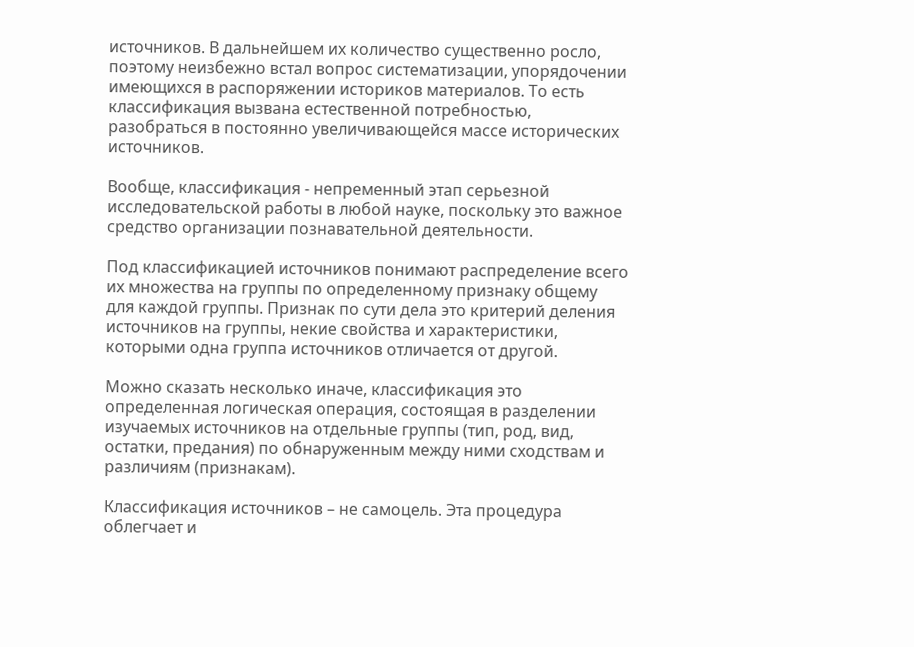источников. В дальнейшем их количество существенно росло, поэтому неизбежно встал вопрос систематизации, упорядочении имеющихся в распоряжении историков материалов. То есть классификация вызвана естественной потребностью, разобраться в постоянно увеличивающейся массе исторических источников.

Вообще, классификация - непременный этап серьезной исследовательской работы в любой науке, поскольку это важное средство организации познавательной деятельности.

Под классификацией источников понимают распределение всего их множества на группы по определенному признаку общему для каждой группы. Признак по сути дела это критерий деления источников на группы, некие свойства и характеристики, которыми одна группа источников отличается от другой.

Можно сказать несколько иначе, классификация это определенная логическая операция, состоящая в разделении изучаемых источников на отдельные группы (тип, род, вид, остатки, предания) по обнаруженным между ними сходствам и различиям (признакам).

Классификация источников – не самоцель. Эта процедура облегчает и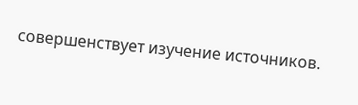совершенствует изучение источников.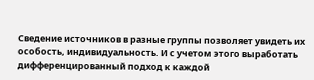Сведение источников в разные группы позволяет увидеть их особость, индивидуальность. И с учетом этого выработать дифференцированный подход к каждой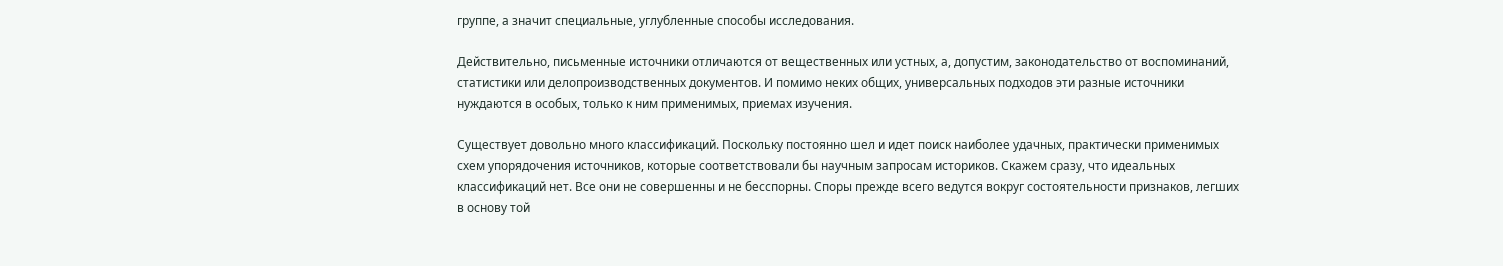группе, а значит специальные, углубленные способы исследования.

Действительно, письменные источники отличаются от вещественных или устных, а, допустим, законодательство от воспоминаний, статистики или делопроизводственных документов. И помимо неких общих, универсальных подходов эти разные источники нуждаются в особых, только к ним применимых, приемах изучения.

Существует довольно много классификаций. Поскольку постоянно шел и идет поиск наиболее удачных, практически применимых схем упорядочения источников, которые соответствовали бы научным запросам историков. Скажем сразу, что идеальных классификаций нет. Все они не совершенны и не бесспорны. Споры прежде всего ведутся вокруг состоятельности признаков, легших в основу той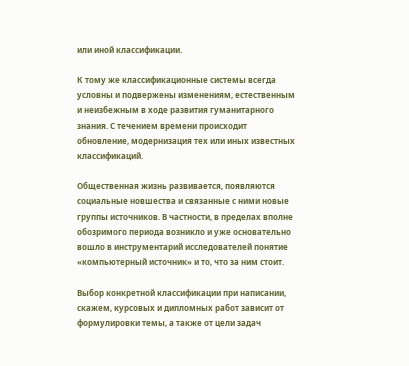или иной классификации.

К тому же классификационные системы всегда условны и подвержены изменениям, естественным и неизбежным в ходе развития гуманитарного знания. С течением времени происходит обновление, модернизация тех или иных известных классификаций.

Общественная жизнь развивается, появляются социальные новшества и связанные с ними новые группы источников. В частности, в пределах вполне обозримого периода возникло и уже основательно вошло в инструментарий исследователей понятие «компьютерный источник» и то, что за ним стоит.

Выбор конкретной классификации при написании, скажем, курсовых и дипломных работ зависит от формулировки темы, а также от цели задач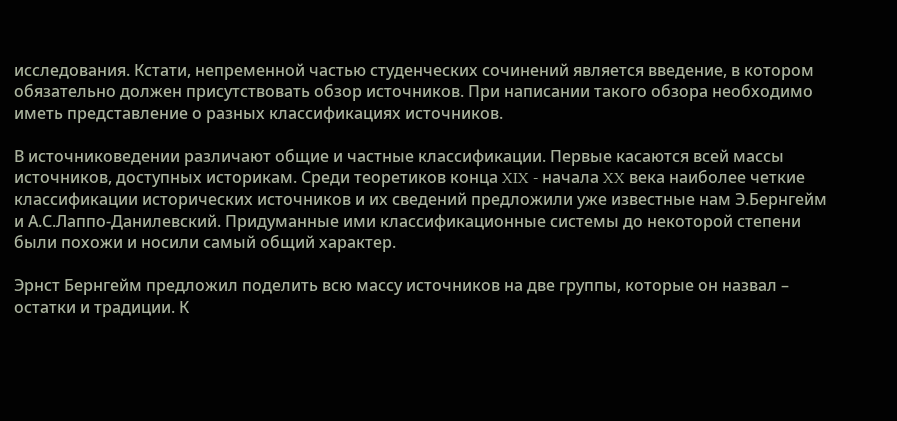исследования. Кстати, непременной частью студенческих сочинений является введение, в котором обязательно должен присутствовать обзор источников. При написании такого обзора необходимо иметь представление о разных классификациях источников.

В источниковедении различают общие и частные классификации. Первые касаются всей массы источников, доступных историкам. Среди теоретиков конца XIX - начала XX века наиболее четкие классификации исторических источников и их сведений предложили уже известные нам Э.Бернгейм и А.С.Лаппо-Данилевский. Придуманные ими классификационные системы до некоторой степени были похожи и носили самый общий характер.

Эрнст Бернгейм предложил поделить всю массу источников на две группы, которые он назвал – остатки и традиции. К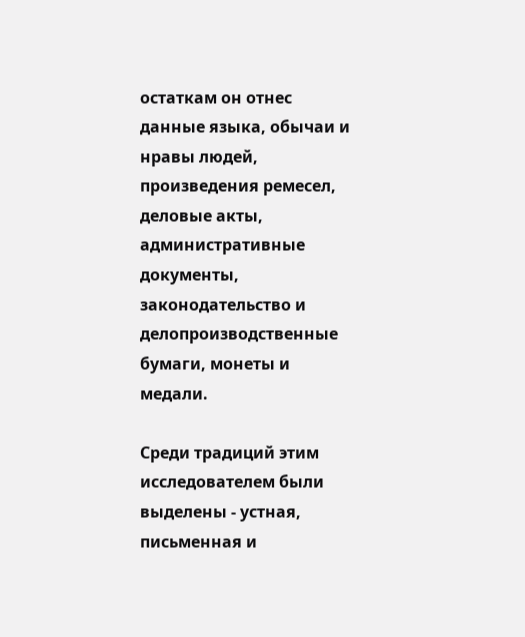остаткам он отнес данные языка, обычаи и нравы людей, произведения ремесел, деловые акты, административные документы, законодательство и делопроизводственные бумаги, монеты и медали.

Среди традиций этим исследователем были выделены - устная, письменная и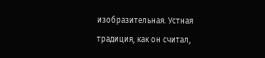изобразительная. Устная традиция, как он считал,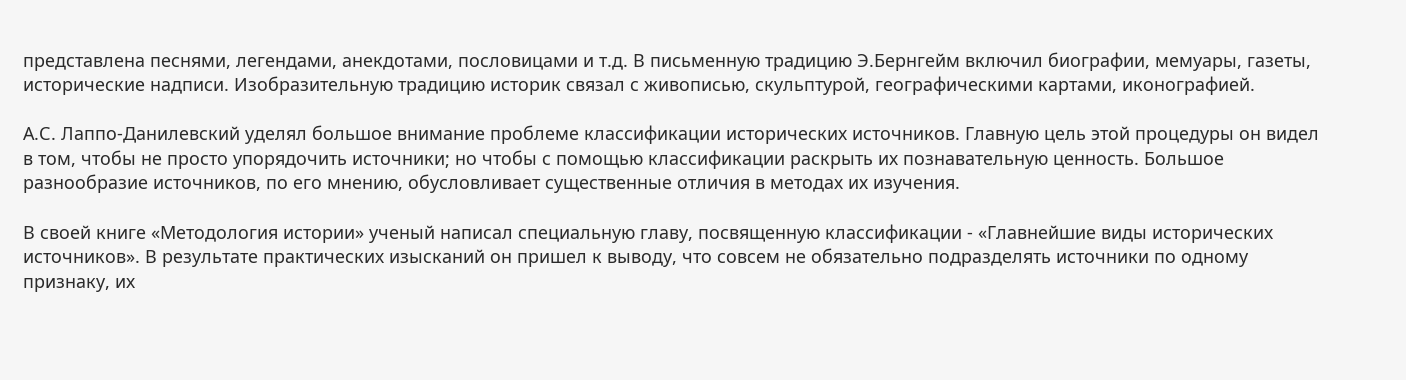представлена песнями, легендами, анекдотами, пословицами и т.д. В письменную традицию Э.Бернгейм включил биографии, мемуары, газеты, исторические надписи. Изобразительную традицию историк связал с живописью, скульптурой, географическими картами, иконографией.

А.С. Лаппо-Данилевский уделял большое внимание проблеме классификации исторических источников. Главную цель этой процедуры он видел в том, чтобы не просто упорядочить источники; но чтобы с помощью классификации раскрыть их познавательную ценность. Большое разнообразие источников, по его мнению, обусловливает существенные отличия в методах их изучения.

В своей книге «Методология истории» ученый написал специальную главу, посвященную классификации - «Главнейшие виды исторических источников». В результате практических изысканий он пришел к выводу, что совсем не обязательно подразделять источники по одному признаку, их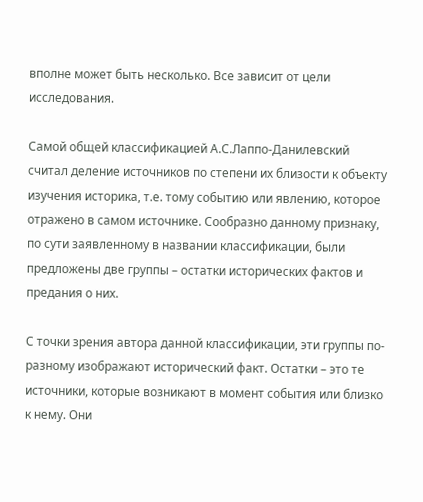вполне может быть несколько. Все зависит от цели исследования.

Самой общей классификацией А.С.Лаппо-Данилевский считал деление источников по степени их близости к объекту изучения историка, т.е. тому событию или явлению, которое отражено в самом источнике. Сообразно данному признаку, по сути заявленному в названии классификации, были предложены две группы – остатки исторических фактов и предания о них.

С точки зрения автора данной классификации, эти группы по-разному изображают исторический факт. Остатки – это те источники, которые возникают в момент события или близко к нему. Они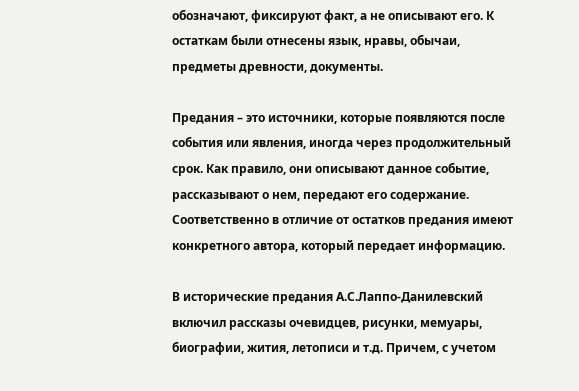обозначают, фиксируют факт, а не описывают его. К остаткам были отнесены язык, нравы, обычаи, предметы древности, документы.

Предания – это источники, которые появляются после события или явления, иногда через продолжительный срок. Как правило, они описывают данное событие, рассказывают о нем, передают его содержание. Соответственно в отличие от остатков предания имеют конкретного автора, который передает информацию.

В исторические предания А.С.Лаппо-Данилевский включил рассказы очевидцев, рисунки, мемуары, биографии, жития, летописи и т.д. Причем, с учетом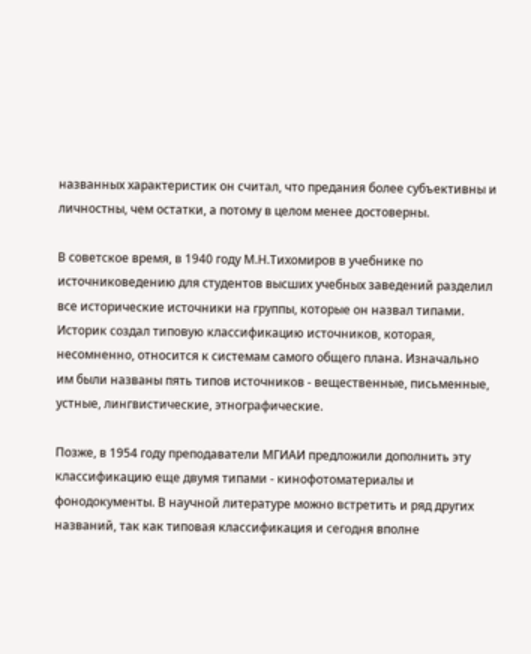названных характеристик он считал, что предания более субъективны и личностны, чем остатки, а потому в целом менее достоверны.

В советское время, в 1940 году М.Н.Тихомиров в учебнике по источниковедению для студентов высших учебных заведений разделил все исторические источники на группы, которые он назвал типами. Историк создал типовую классификацию источников, которая, несомненно, относится к системам самого общего плана. Изначально им были названы пять типов источников - вещественные, письменные, устные, лингвистические, этнографические.

Позже, в 1954 году преподаватели МГИАИ предложили дополнить эту классификацию еще двумя типами - кинофотоматериалы и фонодокументы. В научной литературе можно встретить и ряд других названий, так как типовая классификация и сегодня вполне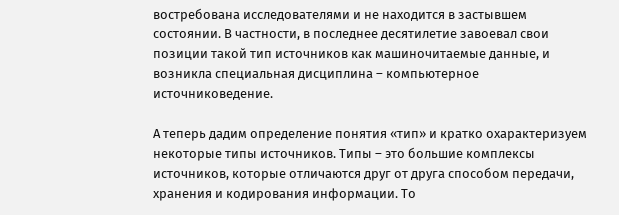востребована исследователями и не находится в застывшем состоянии. В частности, в последнее десятилетие завоевал свои позиции такой тип источников как машиночитаемые данные, и возникла специальная дисциплина – компьютерное источниковедение.

А теперь дадим определение понятия «тип» и кратко охарактеризуем некоторые типы источников. Типы – это большие комплексы источников, которые отличаются друг от друга способом передачи, хранения и кодирования информации. То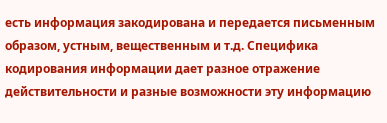есть информация закодирована и передается письменным образом, устным, вещественным и т.д. Специфика кодирования информации дает разное отражение действительности и разные возможности эту информацию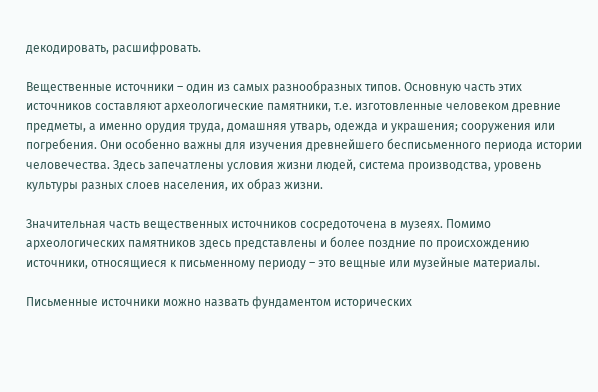декодировать, расшифровать.

Вещественные источники – один из самых разнообразных типов. Основную часть этих источников составляют археологические памятники, т.е. изготовленные человеком древние предметы, а именно орудия труда, домашняя утварь, одежда и украшения; сооружения или погребения. Они особенно важны для изучения древнейшего бесписьменного периода истории человечества. Здесь запечатлены условия жизни людей, система производства, уровень культуры разных слоев населения, их образ жизни.

Значительная часть вещественных источников сосредоточена в музеях. Помимо археологических памятников здесь представлены и более поздние по происхождению источники, относящиеся к письменному периоду – это вещные или музейные материалы.

Письменные источники можно назвать фундаментом исторических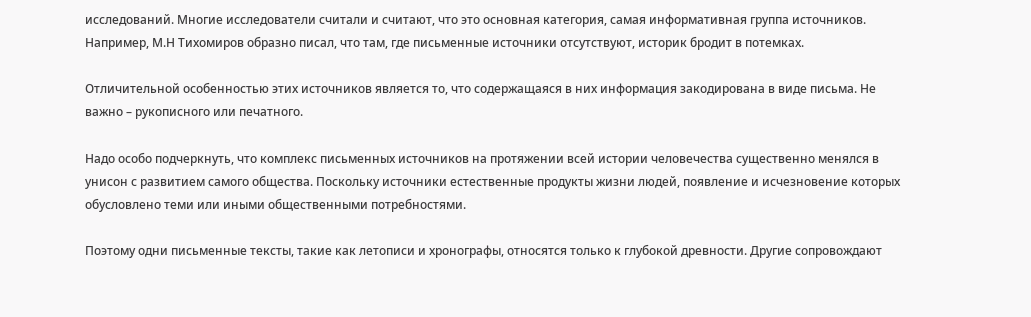исследований. Многие исследователи считали и считают, что это основная категория, самая информативная группа источников. Например, М.Н Тихомиров образно писал, что там, где письменные источники отсутствуют, историк бродит в потемках.

Отличительной особенностью этих источников является то, что содержащаяся в них информация закодирована в виде письма. Не важно – рукописного или печатного.

Надо особо подчеркнуть, что комплекс письменных источников на протяжении всей истории человечества существенно менялся в унисон с развитием самого общества. Поскольку источники естественные продукты жизни людей, появление и исчезновение которых обусловлено теми или иными общественными потребностями.

Поэтому одни письменные тексты, такие как летописи и хронографы, относятся только к глубокой древности. Другие сопровождают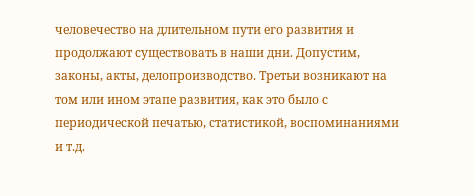человечество на длительном пути его развития и продолжают существовать в наши дни. Допустим, законы, акты, делопроизводство. Третьи возникают на том или ином этапе развития, как это было с периодической печатью, статистикой, воспоминаниями и т.д.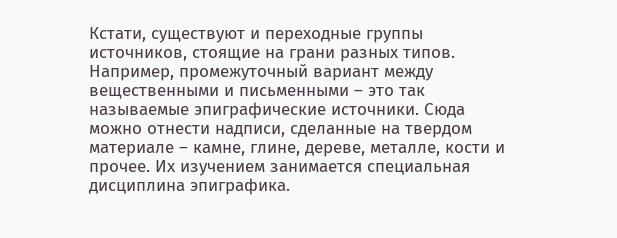Кстати, существуют и переходные группы источников, стоящие на грани разных типов. Например, промежуточный вариант между вещественными и письменными – это так называемые эпиграфические источники. Сюда можно отнести надписи, сделанные на твердом материале – камне, глине, дереве, металле, кости и прочее. Их изучением занимается специальная дисциплина эпиграфика.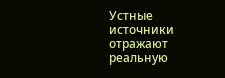Устные источники отражают реальную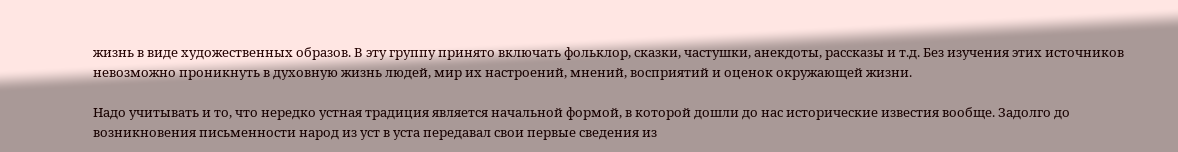жизнь в виде художественных образов. В эту группу принято включать фольклор, сказки, частушки, анекдоты, рассказы и т.д. Без изучения этих источников невозможно проникнуть в духовную жизнь людей, мир их настроений, мнений, восприятий и оценок окружающей жизни.

Надо учитывать и то, что нередко устная традиция является начальной формой, в которой дошли до нас исторические известия вообще. Задолго до возникновения письменности народ из уст в уста передавал свои первые сведения из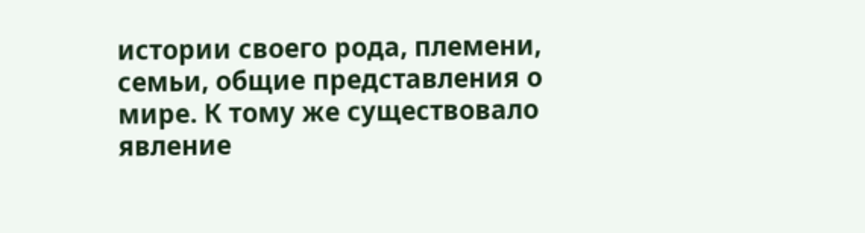истории своего рода, племени, семьи, общие представления о мире. К тому же существовало явление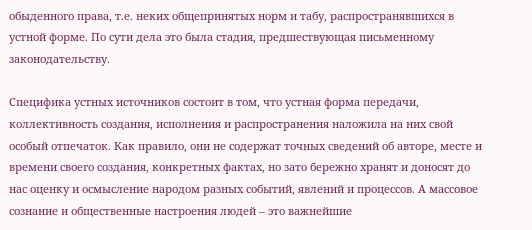обыденного права, т.е. неких общепринятых норм и табу, распространявшихся в устной форме. По сути дела это была стадия, предшествующая письменному законодательству.

Специфика устных источников состоит в том, что устная форма передачи, коллективность создания, исполнения и распространения наложила на них свой особый отпечаток. Как правило, они не содержат точных сведений об авторе, месте и времени своего создания, конкретных фактах, но зато бережно хранят и доносят до нас оценку и осмысление народом разных событий, явлений и процессов. А массовое сознание и общественные настроения людей – это важнейшие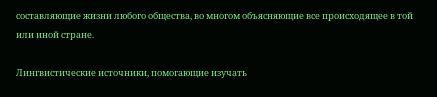составляющие жизни любого общества, во многом объясняющие все происходящее в той или иной стране.

Лингвистические источники, помогающие изучать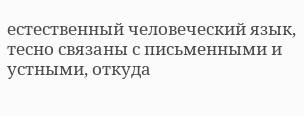естественный человеческий язык, тесно связаны с письменными и устными, откуда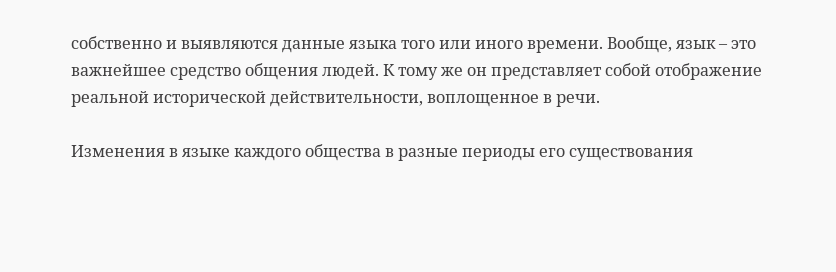собственно и выявляются данные языка того или иного времени. Вообще, язык – это важнейшее средство общения людей. К тому же он представляет собой отображение реальной исторической действительности, воплощенное в речи.

Изменения в языке каждого общества в разные периоды его существования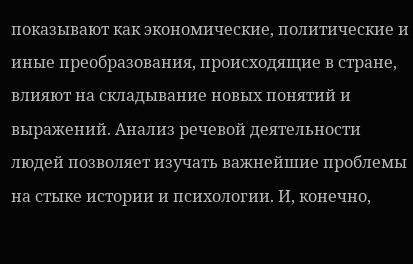показывают как экономические, политические и иные преобразования, происходящие в стране, влияют на складывание новых понятий и выражений. Анализ речевой деятельности людей позволяет изучать важнейшие проблемы на стыке истории и психологии. И, конечно,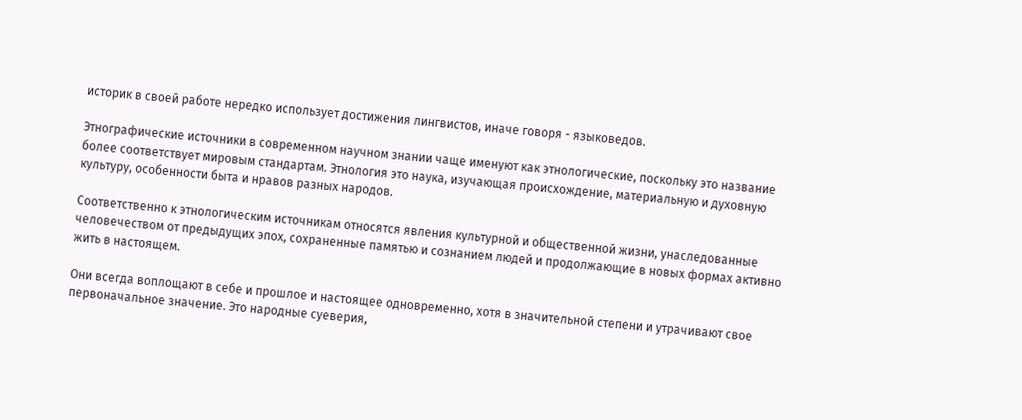историк в своей работе нередко использует достижения лингвистов, иначе говоря - языковедов.

Этнографические источники в современном научном знании чаще именуют как этнологические, поскольку это название более соответствует мировым стандартам. Этнология это наука, изучающая происхождение, материальную и духовную культуру, особенности быта и нравов разных народов.

Соответственно к этнологическим источникам относятся явления культурной и общественной жизни, унаследованные человечеством от предыдущих эпох, сохраненные памятью и сознанием людей и продолжающие в новых формах активно жить в настоящем.

Они всегда воплощают в себе и прошлое и настоящее одновременно, хотя в значительной степени и утрачивают свое первоначальное значение. Это народные суеверия,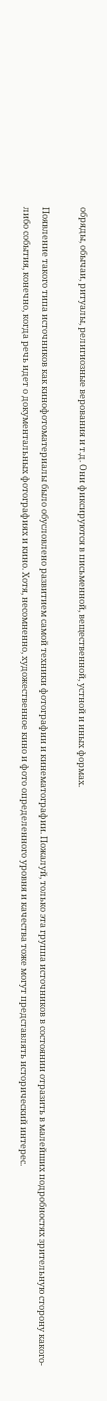обряды, обычаи, ритуалы, религиозные верования и т.д. Они фиксируются в письменной, вещественной, устной и иных формах.

Появление такого типа источников как кинофотоматериалы было обусловлено развитием самой техники фотографии и кинематографии. Пожалуй, только эта группа источников в состоянии отразить в малейших подробностях зрительную сторону какого-либо события, конечно, когда речь идет о документальных фотографиях и кино. Хотя, несомненно, художественное кино и фото определенного уровня и качества тоже могут представлять исторический интерес.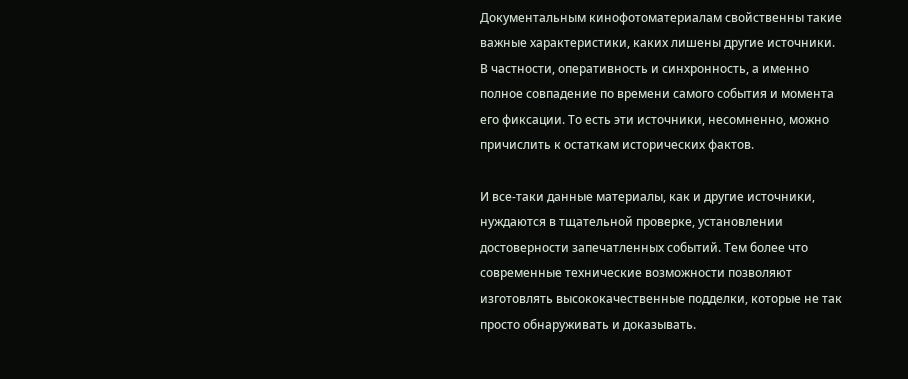Документальным кинофотоматериалам свойственны такие важные характеристики, каких лишены другие источники. В частности, оперативность и синхронность, а именно полное совпадение по времени самого события и момента его фиксации. То есть эти источники, несомненно, можно причислить к остаткам исторических фактов.

И все-таки данные материалы, как и другие источники, нуждаются в тщательной проверке, установлении достоверности запечатленных событий. Тем более что современные технические возможности позволяют изготовлять высококачественные подделки, которые не так просто обнаруживать и доказывать.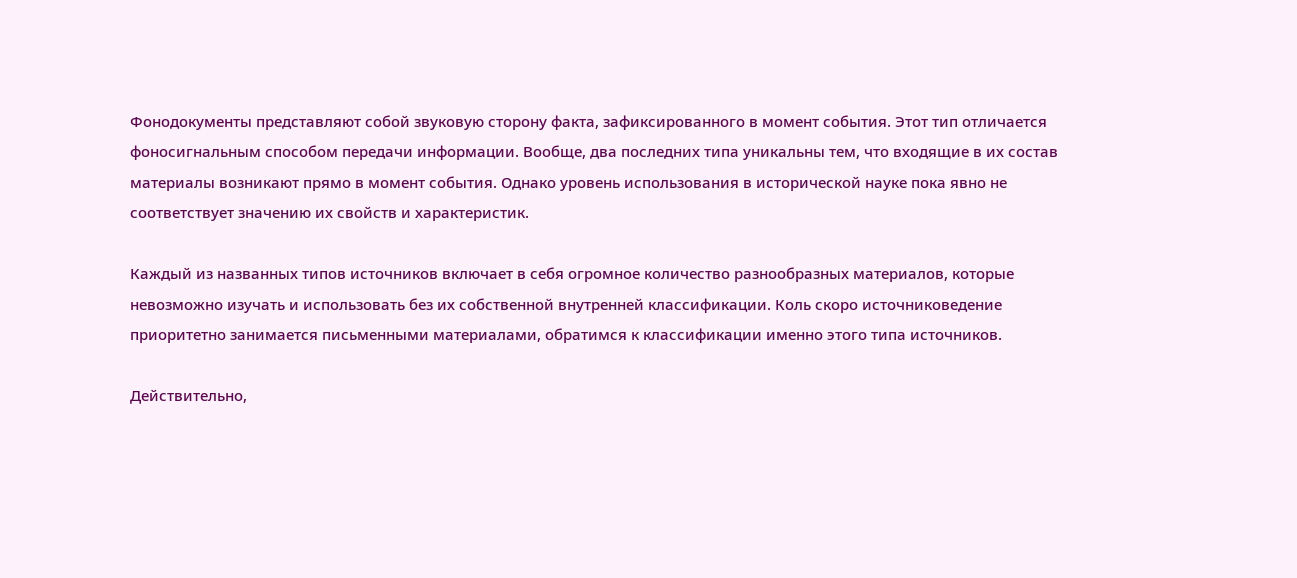Фонодокументы представляют собой звуковую сторону факта, зафиксированного в момент события. Этот тип отличается фоносигнальным способом передачи информации. Вообще, два последних типа уникальны тем, что входящие в их состав материалы возникают прямо в момент события. Однако уровень использования в исторической науке пока явно не соответствует значению их свойств и характеристик.

Каждый из названных типов источников включает в себя огромное количество разнообразных материалов, которые невозможно изучать и использовать без их собственной внутренней классификации. Коль скоро источниковедение приоритетно занимается письменными материалами, обратимся к классификации именно этого типа источников.

Действительно,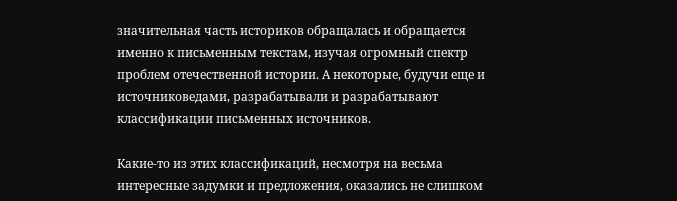значительная часть историков обращалась и обращается именно к письменным текстам, изучая огромный спектр проблем отечественной истории. А некоторые, будучи еще и источниковедами, разрабатывали и разрабатывают классификации письменных источников.

Какие-то из этих классификаций, несмотря на весьма интересные задумки и предложения, оказались не слишком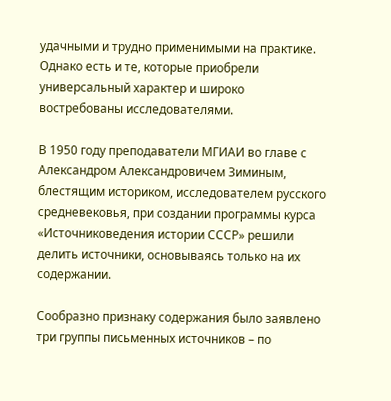удачными и трудно применимыми на практике. Однако есть и те, которые приобрели универсальный характер и широко востребованы исследователями.

В 1950 году преподаватели МГИАИ во главе с Александром Александровичем Зиминым, блестящим историком, исследователем русского средневековья, при создании программы курса «Источниковедения истории СССР» решили делить источники, основываясь только на их содержании.

Сообразно признаку содержания было заявлено три группы письменных источников – по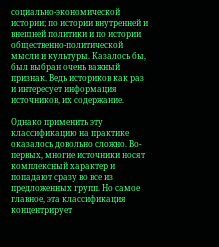социально-экономической истории; по истории внутренней и внешней политики и по истории общественно-политической мысли и культуры. Казалось бы, был выбран очень важный признак. Ведь историков как раз и интересует информация источников, их содержание.

Однако применить эту классификацию на практике оказалось довольно сложно. Во-первых, многие источники носят комплексный характер и попадают сразу во все из предложенных групп. Но самое главное, эта классификация концентрирует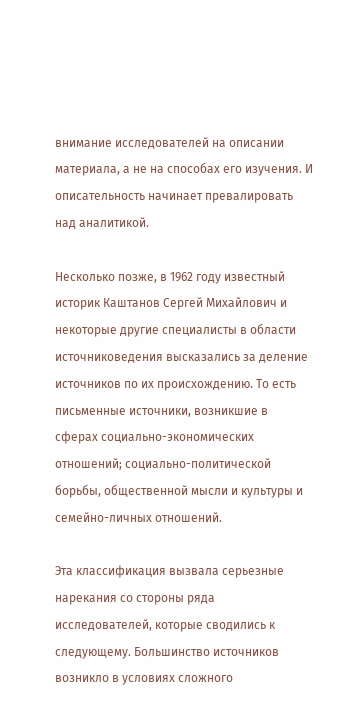внимание исследователей на описании материала, а не на способах его изучения. И описательность начинает превалировать над аналитикой.

Несколько позже, в 1962 году известный историк Каштанов Сергей Михайлович и некоторые другие специалисты в области источниковедения высказались за деление источников по их происхождению. То есть письменные источники, возникшие в сферах социально-экономических отношений; социально-политической борьбы, общественной мысли и культуры и семейно-личных отношений.

Эта классификация вызвала серьезные нарекания со стороны ряда исследователей, которые сводились к следующему. Большинство источников возникло в условиях сложного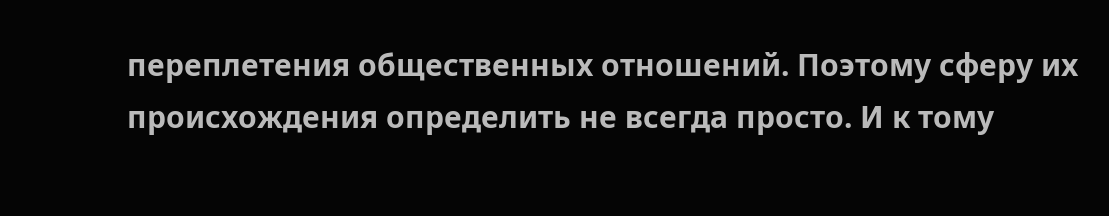переплетения общественных отношений. Поэтому сферу их происхождения определить не всегда просто. И к тому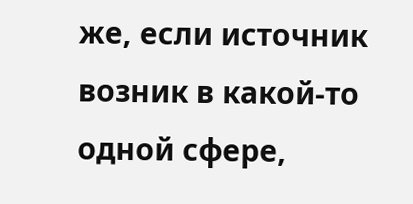же, если источник возник в какой-то одной сфере,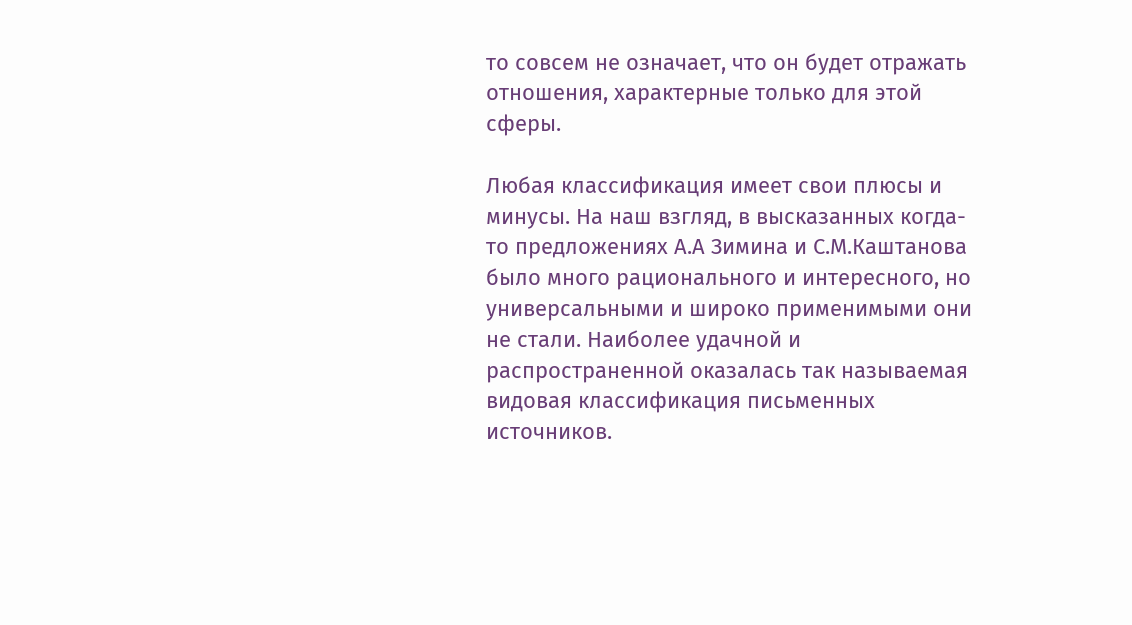то совсем не означает, что он будет отражать отношения, характерные только для этой сферы.

Любая классификация имеет свои плюсы и минусы. На наш взгляд, в высказанных когда-то предложениях А.А Зимина и С.М.Каштанова было много рационального и интересного, но универсальными и широко применимыми они не стали. Наиболее удачной и распространенной оказалась так называемая видовая классификация письменных источников.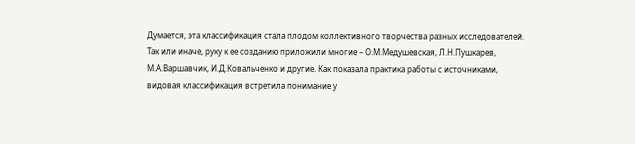Думается, эта классификация стала плодом коллективного творчества разных исследователей. Так или иначе, руку к ее созданию приложили многие – О.М.Медушевская, Л.Н.Пушкарев, М.А.Варшавчик, И.Д.Ковальченко и другие. Как показала практика работы с источниками, видовая классификация встретила понимание у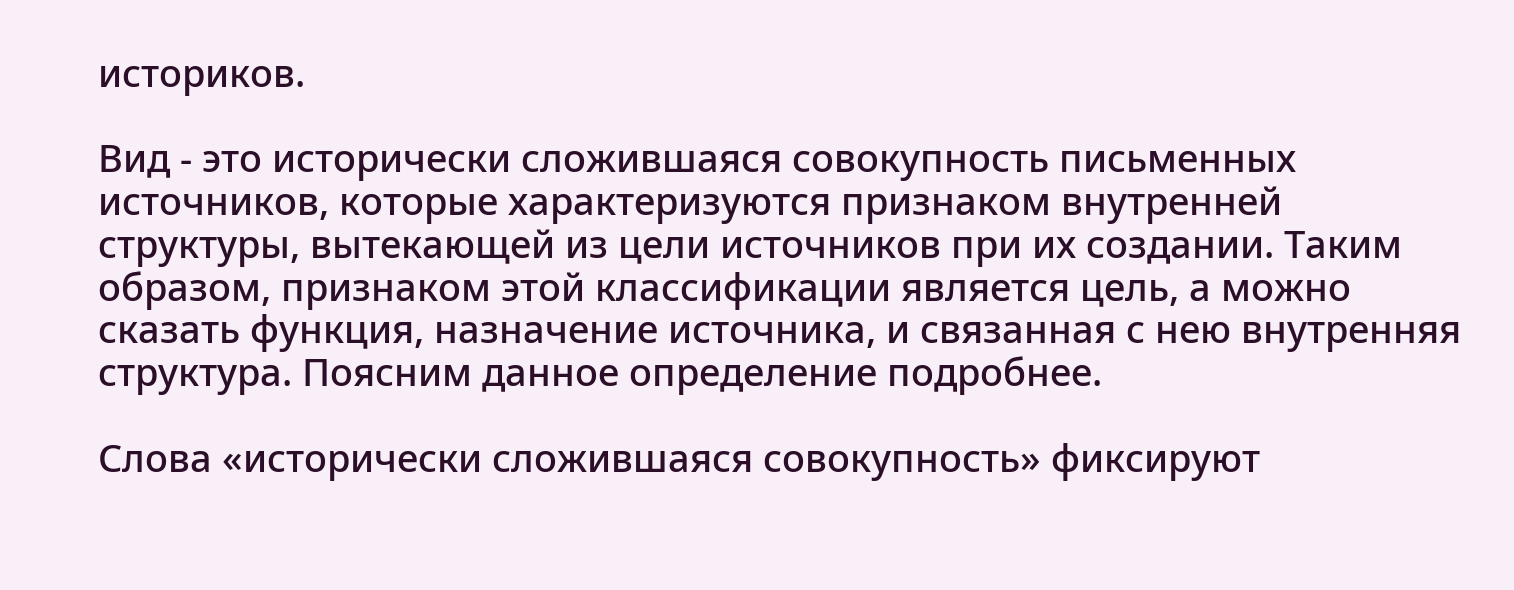историков.

Вид - это исторически сложившаяся совокупность письменных источников, которые характеризуются признаком внутренней структуры, вытекающей из цели источников при их создании. Таким образом, признаком этой классификации является цель, а можно сказать функция, назначение источника, и связанная с нею внутренняя структура. Поясним данное определение подробнее.

Слова «исторически сложившаяся совокупность» фиксируют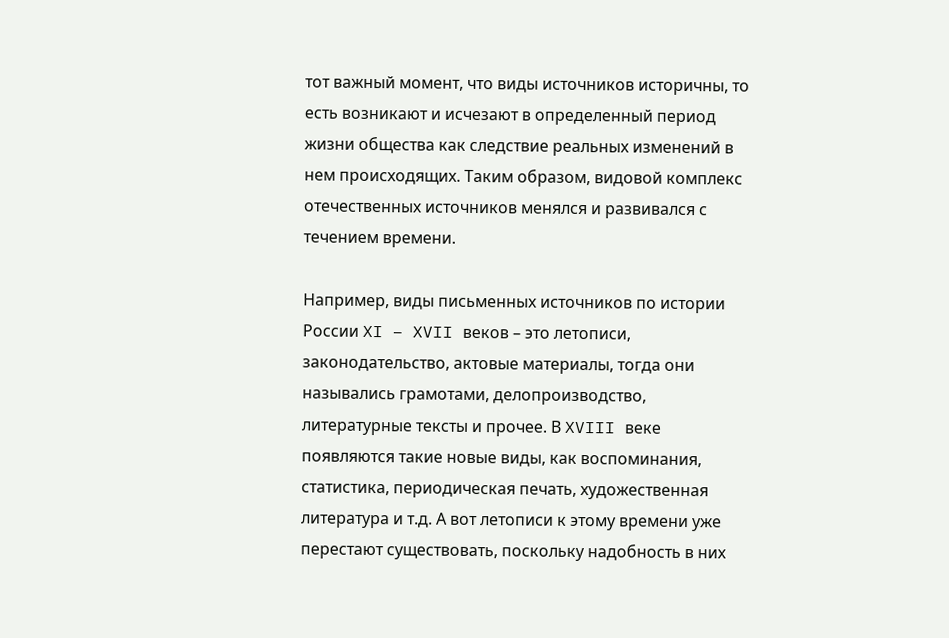тот важный момент, что виды источников историчны, то есть возникают и исчезают в определенный период жизни общества как следствие реальных изменений в нем происходящих. Таким образом, видовой комплекс отечественных источников менялся и развивался с течением времени.

Например, виды письменных источников по истории России XI – XVII веков – это летописи, законодательство, актовые материалы, тогда они назывались грамотами, делопроизводство, литературные тексты и прочее. В XVIII веке появляются такие новые виды, как воспоминания, статистика, периодическая печать, художественная литература и т.д. А вот летописи к этому времени уже перестают существовать, поскольку надобность в них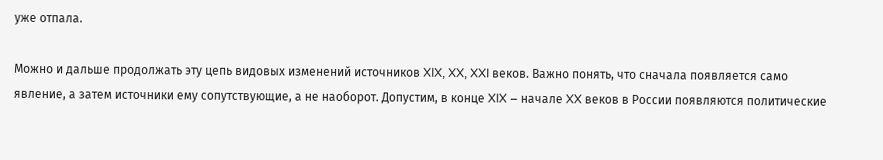уже отпала.

Можно и дальше продолжать эту цепь видовых изменений источников XIX, XX, XXI веков. Важно понять, что сначала появляется само явление, а затем источники ему сопутствующие, а не наоборот. Допустим, в конце XIX – начале XX веков в России появляются политические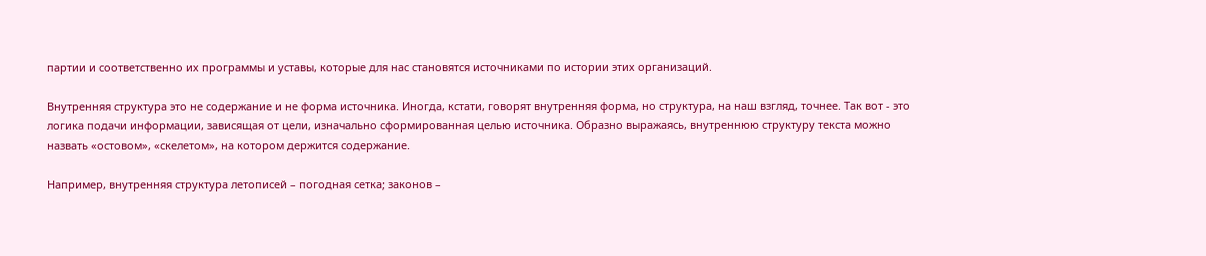партии и соответственно их программы и уставы, которые для нас становятся источниками по истории этих организаций.

Внутренняя структура это не содержание и не форма источника. Иногда, кстати, говорят внутренняя форма, но структура, на наш взгляд, точнее. Так вот - это логика подачи информации, зависящая от цели, изначально сформированная целью источника. Образно выражаясь, внутреннюю структуру текста можно назвать «остовом», «скелетом», на котором держится содержание.

Например, внутренняя структура летописей – погодная сетка; законов –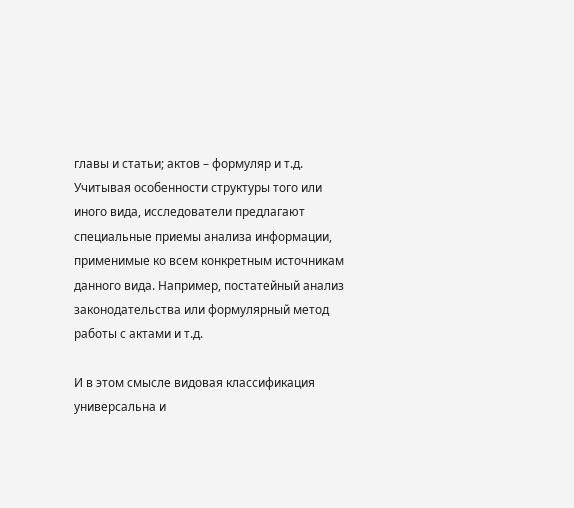главы и статьи; актов – формуляр и т.д. Учитывая особенности структуры того или иного вида, исследователи предлагают специальные приемы анализа информации, применимые ко всем конкретным источникам данного вида. Например, постатейный анализ законодательства или формулярный метод работы с актами и т.д.

И в этом смысле видовая классификация универсальна и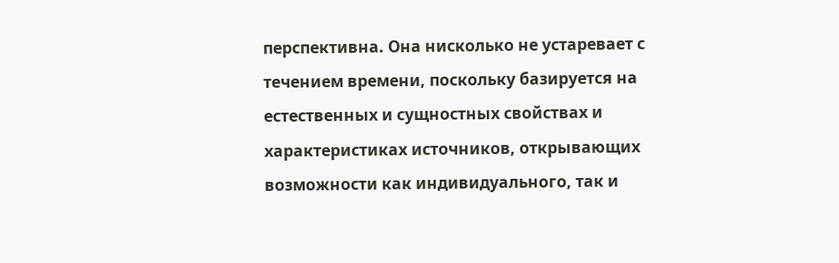перспективна. Она нисколько не устаревает с течением времени, поскольку базируется на естественных и сущностных свойствах и характеристиках источников, открывающих возможности как индивидуального, так и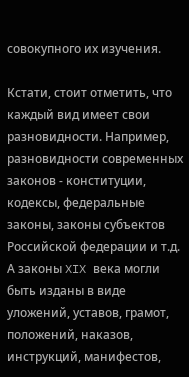совокупного их изучения.

Кстати, стоит отметить, что каждый вид имеет свои разновидности. Например, разновидности современных законов - конституции, кодексы, федеральные законы, законы субъектов Российской федерации и т.д. А законы XIX века могли быть изданы в виде уложений, уставов, грамот, положений, наказов, инструкций, манифестов,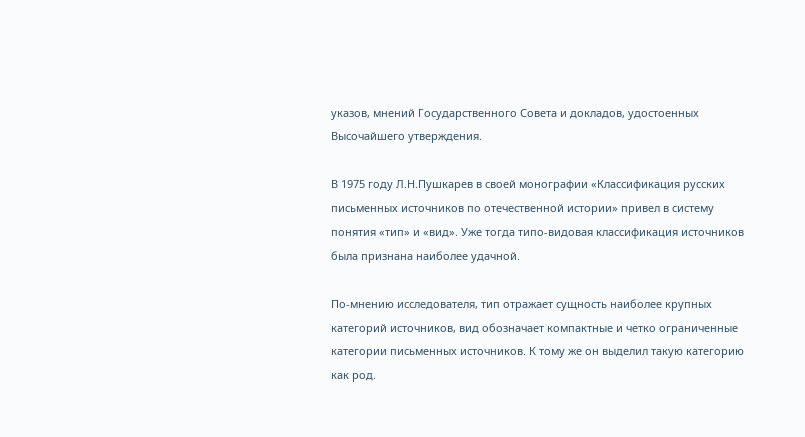указов, мнений Государственного Совета и докладов, удостоенных Высочайшего утверждения.

В 1975 году Л.Н.Пушкарев в своей монографии «Классификация русских письменных источников по отечественной истории» привел в систему понятия «тип» и «вид». Уже тогда типо-видовая классификация источников была признана наиболее удачной.

По-мнению исследователя, тип отражает сущность наиболее крупных категорий источников, вид обозначает компактные и четко ограниченные категории письменных источников. К тому же он выделил такую категорию как род.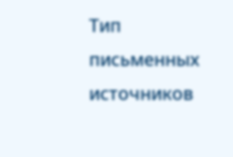Тип письменных источников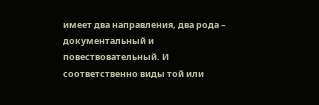имеет два направления, два рода – документальный и повествовательный. И соответственно виды той или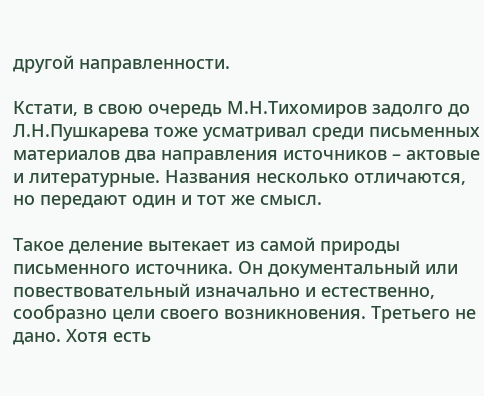другой направленности.

Кстати, в свою очередь М.Н.Тихомиров задолго до Л.Н.Пушкарева тоже усматривал среди письменных материалов два направления источников – актовые и литературные. Названия несколько отличаются, но передают один и тот же смысл.

Такое деление вытекает из самой природы письменного источника. Он документальный или повествовательный изначально и естественно, сообразно цели своего возникновения. Третьего не дано. Хотя есть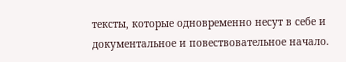тексты, которые одновременно несут в себе и документальное и повествовательное начало.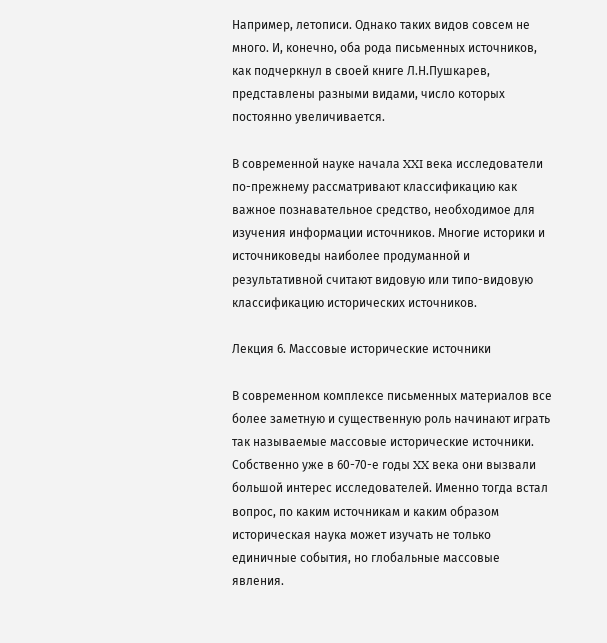Например, летописи. Однако таких видов совсем не много. И, конечно, оба рода письменных источников, как подчеркнул в своей книге Л.Н.Пушкарев, представлены разными видами, число которых постоянно увеличивается.

В современной науке начала XXI века исследователи по-прежнему рассматривают классификацию как важное познавательное средство, необходимое для изучения информации источников. Многие историки и источниковеды наиболее продуманной и результативной считают видовую или типо-видовую классификацию исторических источников.

Лекция 6. Массовые исторические источники

В современном комплексе письменных материалов все более заметную и существенную роль начинают играть так называемые массовые исторические источники. Собственно уже в 60-70-е годы XX века они вызвали большой интерес исследователей. Именно тогда встал вопрос, по каким источникам и каким образом историческая наука может изучать не только единичные события, но глобальные массовые явления.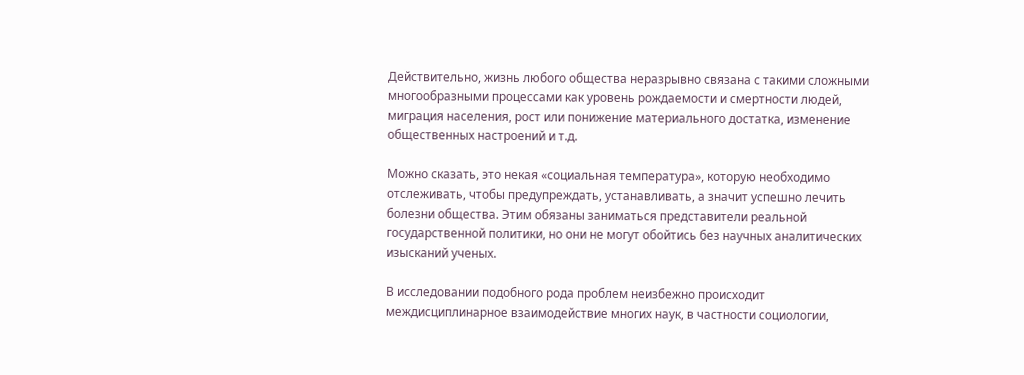Действительно, жизнь любого общества неразрывно связана с такими сложными многообразными процессами как уровень рождаемости и смертности людей, миграция населения, рост или понижение материального достатка, изменение общественных настроений и т.д.

Можно сказать, это некая «социальная температура», которую необходимо отслеживать, чтобы предупреждать, устанавливать, а значит успешно лечить болезни общества. Этим обязаны заниматься представители реальной государственной политики, но они не могут обойтись без научных аналитических изысканий ученых.

В исследовании подобного рода проблем неизбежно происходит междисциплинарное взаимодействие многих наук, в частности социологии,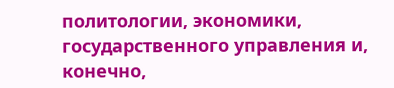политологии, экономики, государственного управления и, конечно,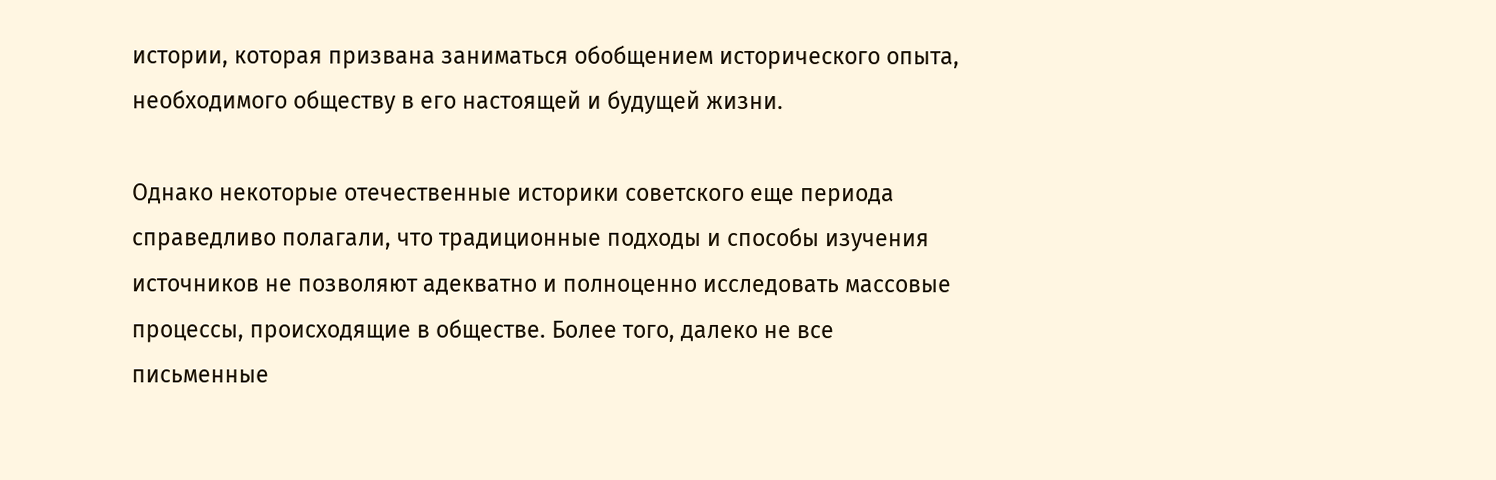истории, которая призвана заниматься обобщением исторического опыта, необходимого обществу в его настоящей и будущей жизни.

Однако некоторые отечественные историки советского еще периода справедливо полагали, что традиционные подходы и способы изучения источников не позволяют адекватно и полноценно исследовать массовые процессы, происходящие в обществе. Более того, далеко не все письменные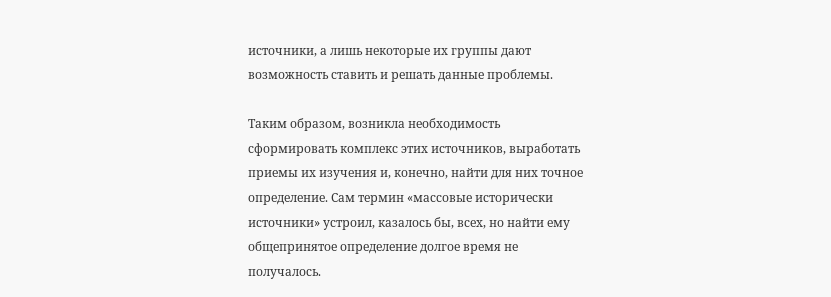источники, а лишь некоторые их группы дают возможность ставить и решать данные проблемы.

Таким образом, возникла необходимость сформировать комплекс этих источников, выработать приемы их изучения и, конечно, найти для них точное определение. Сам термин «массовые исторически источники» устроил, казалось бы, всех, но найти ему общепринятое определение долгое время не получалось.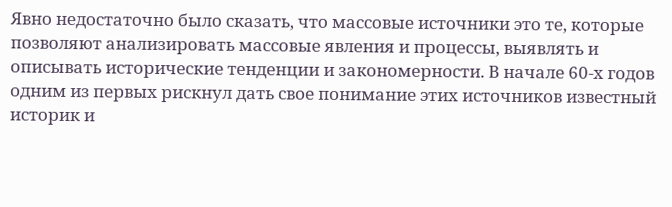Явно недостаточно было сказать, что массовые источники это те, которые позволяют анализировать массовые явления и процессы, выявлять и описывать исторические тенденции и закономерности. В начале 60-х годов одним из первых рискнул дать свое понимание этих источников известный историк и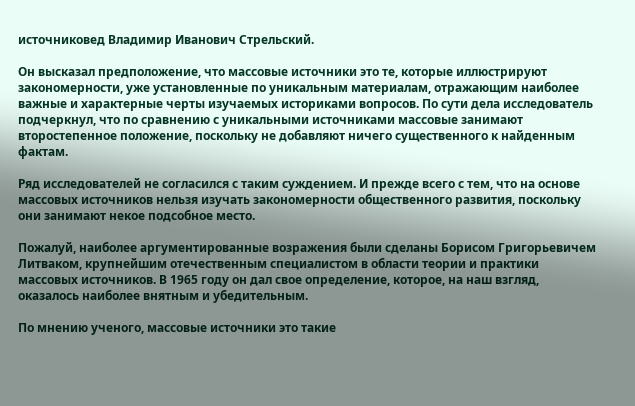источниковед Владимир Иванович Стрельский.

Он высказал предположение, что массовые источники это те, которые иллюстрируют закономерности, уже установленные по уникальным материалам, отражающим наиболее важные и характерные черты изучаемых историками вопросов. По сути дела исследователь подчеркнул, что по сравнению с уникальными источниками массовые занимают второстепенное положение, поскольку не добавляют ничего существенного к найденным фактам.

Ряд исследователей не согласился с таким суждением. И прежде всего с тем, что на основе массовых источников нельзя изучать закономерности общественного развития, поскольку они занимают некое подсобное место.

Пожалуй, наиболее аргументированные возражения были сделаны Борисом Григорьевичем Литваком, крупнейшим отечественным специалистом в области теории и практики массовых источников. В 1965 году он дал свое определение, которое, на наш взгляд, оказалось наиболее внятным и убедительным.

По мнению ученого, массовые источники это такие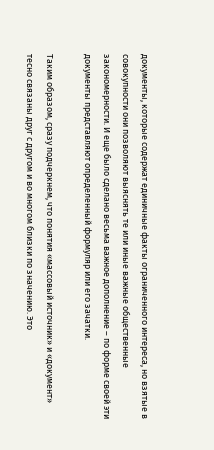документы, которые содержат единичные факты ограниченного интереса, но взятые в совокупности они позволяют выяснять те или иные важные общественные закономерности. И еще было сделано весьма важное дополнение – по форме своей эти документы представляют определенный формуляр или его зачатки.

Таким образом, сразу подчеркнем, что понятия «массовый источник» и «документ» тесно связаны друг с другом и во многом близки по значению. Это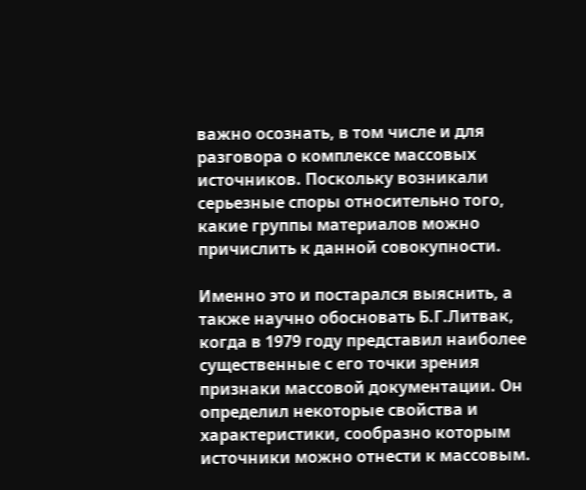важно осознать, в том числе и для разговора о комплексе массовых источников. Поскольку возникали серьезные споры относительно того, какие группы материалов можно причислить к данной совокупности.

Именно это и постарался выяснить, а также научно обосновать Б.Г.Литвак, когда в 1979 году представил наиболее существенные с его точки зрения признаки массовой документации. Он определил некоторые свойства и характеристики, сообразно которым источники можно отнести к массовым.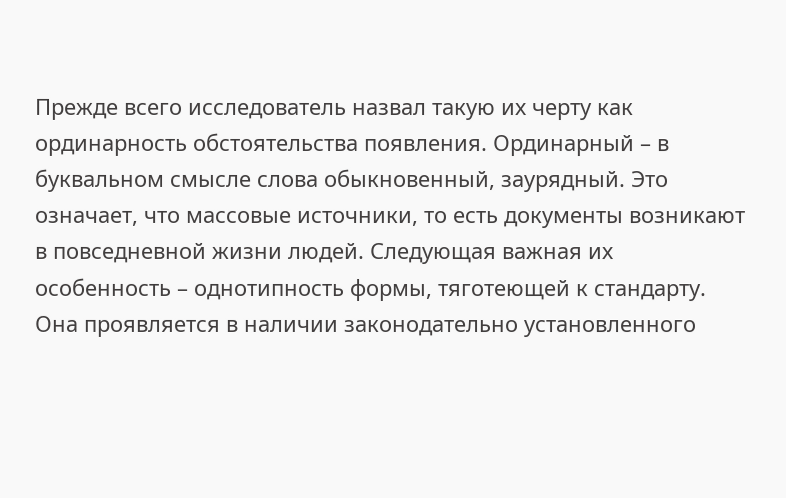Прежде всего исследователь назвал такую их черту как ординарность обстоятельства появления. Ординарный – в буквальном смысле слова обыкновенный, заурядный. Это означает, что массовые источники, то есть документы возникают в повседневной жизни людей. Следующая важная их особенность – однотипность формы, тяготеющей к стандарту. Она проявляется в наличии законодательно установленного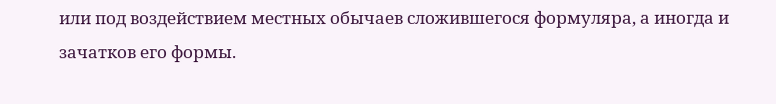или под воздействием местных обычаев сложившегося формуляра, а иногда и зачатков его формы.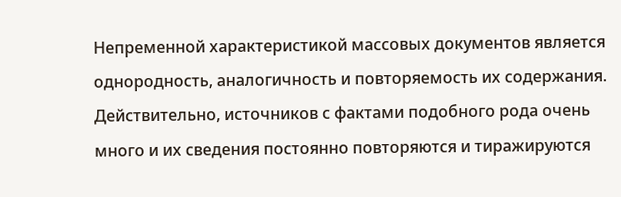Непременной характеристикой массовых документов является однородность, аналогичность и повторяемость их содержания. Действительно, источников с фактами подобного рода очень много и их сведения постоянно повторяются и тиражируются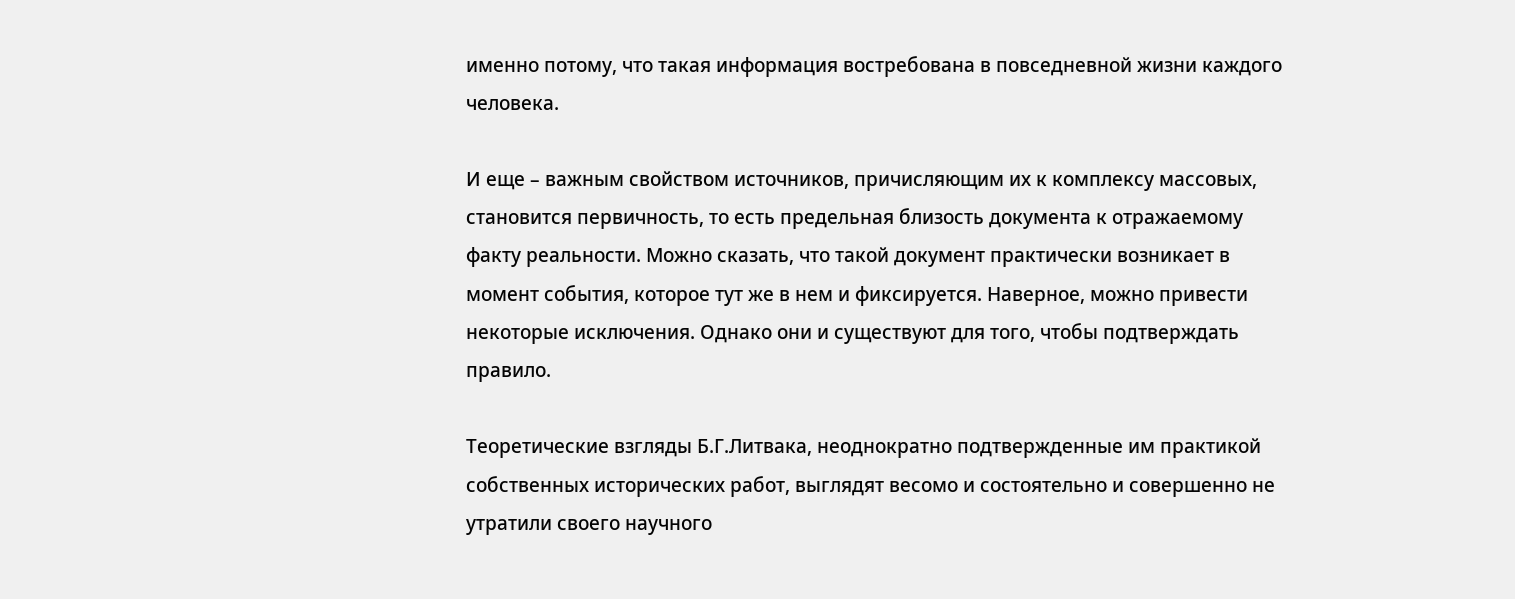именно потому, что такая информация востребована в повседневной жизни каждого человека.

И еще – важным свойством источников, причисляющим их к комплексу массовых, становится первичность, то есть предельная близость документа к отражаемому факту реальности. Можно сказать, что такой документ практически возникает в момент события, которое тут же в нем и фиксируется. Наверное, можно привести некоторые исключения. Однако они и существуют для того, чтобы подтверждать правило.

Теоретические взгляды Б.Г.Литвака, неоднократно подтвержденные им практикой собственных исторических работ, выглядят весомо и состоятельно и совершенно не утратили своего научного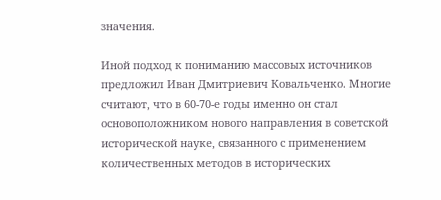значения.

Иной подход к пониманию массовых источников предложил Иван Дмитриевич Ковальченко. Многие считают, что в 60-70-е годы именно он стал основоположником нового направления в советской исторической науке, связанного с применением количественных методов в исторических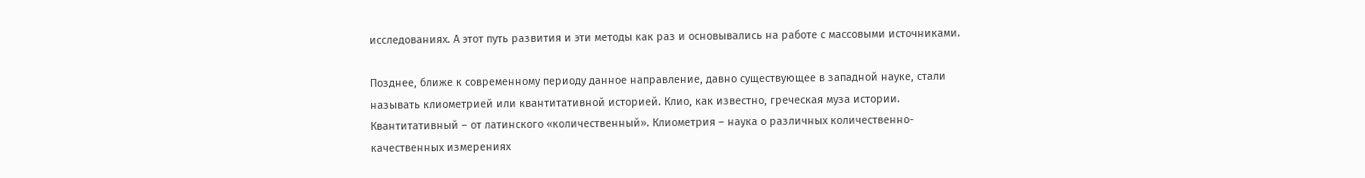исследованиях. А этот путь развития и эти методы как раз и основывались на работе с массовыми источниками.

Позднее, ближе к современному периоду данное направление, давно существующее в западной науке, стали называть клиометрией или квантитативной историей. Клио, как известно, греческая муза истории. Квантитативный – от латинского «количественный». Клиометрия – наука о различных количественно-качественных измерениях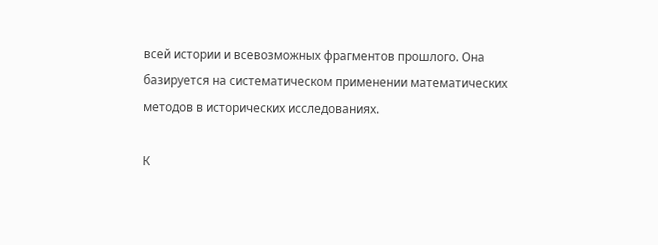всей истории и всевозможных фрагментов прошлого. Она базируется на систематическом применении математических методов в исторических исследованиях.

К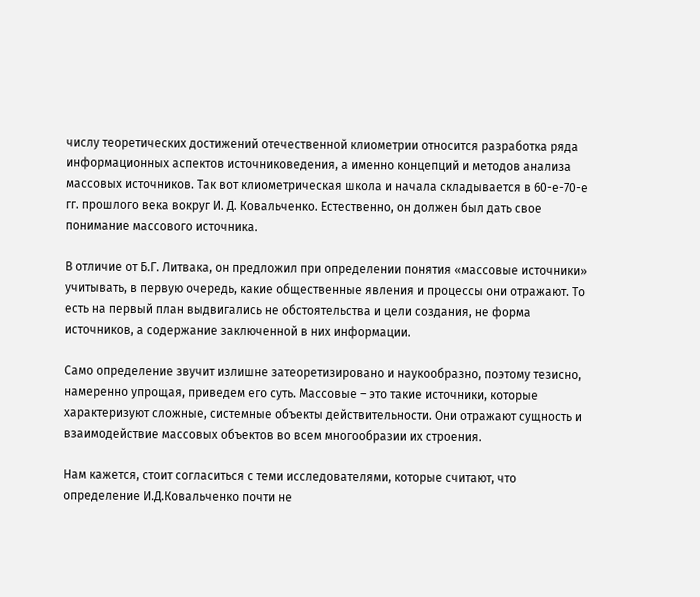числу теоретических достижений отечественной клиометрии относится разработка ряда информационных аспектов источниковедения, а именно концепций и методов анализа массовых источников. Так вот клиометрическая школа и начала складывается в 60-е-70-е гг. прошлого века вокруг И. Д. Ковальченко. Естественно, он должен был дать свое понимание массового источника.

В отличие от Б.Г. Литвака, он предложил при определении понятия «массовые источники» учитывать, в первую очередь, какие общественные явления и процессы они отражают. То есть на первый план выдвигались не обстоятельства и цели создания, не форма источников, а содержание заключенной в них информации.

Само определение звучит излишне затеоретизировано и наукообразно, поэтому тезисно, намеренно упрощая, приведем его суть. Массовые – это такие источники, которые характеризуют сложные, системные объекты действительности. Они отражают сущность и взаимодействие массовых объектов во всем многообразии их строения.

Нам кажется, стоит согласиться с теми исследователями, которые считают, что определение И.Д.Ковальченко почти не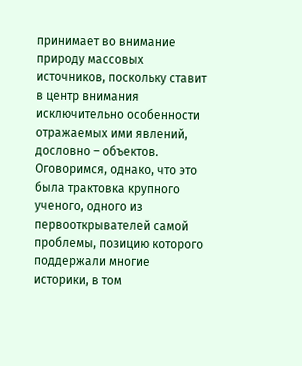принимает во внимание природу массовых источников, поскольку ставит в центр внимания исключительно особенности отражаемых ими явлений, дословно – объектов. Оговоримся, однако, что это была трактовка крупного ученого, одного из первооткрывателей самой проблемы, позицию которого поддержали многие историки, в том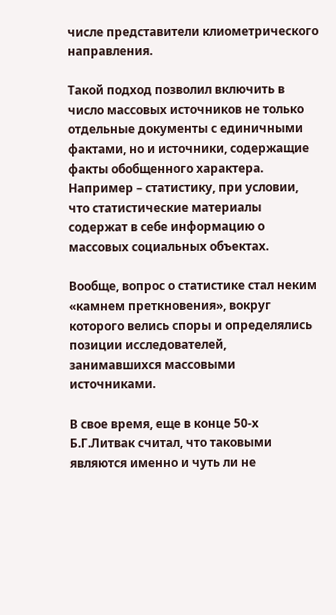числе представители клиометрического направления.

Такой подход позволил включить в число массовых источников не только отдельные документы с единичными фактами, но и источники, содержащие факты обобщенного характера. Например – статистику, при условии, что статистические материалы содержат в себе информацию о массовых социальных объектах.

Вообще, вопрос о статистике стал неким «камнем преткновения», вокруг которого велись споры и определялись позиции исследователей, занимавшихся массовыми источниками.

В свое время, еще в конце 50-х Б.Г.Литвак считал, что таковыми являются именно и чуть ли не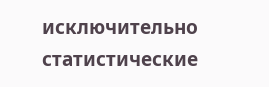исключительно статистические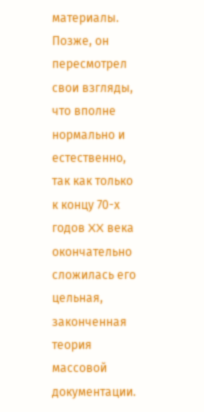материалы. Позже, он пересмотрел свои взгляды, что вполне нормально и естественно, так как только к концу 70-х годов XX века окончательно сложилась его цельная, законченная теория массовой документации.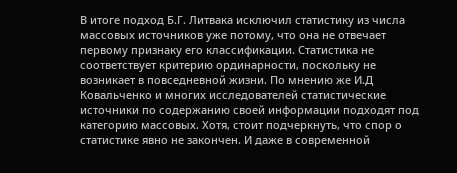В итоге подход Б.Г. Литвака исключил статистику из числа массовых источников уже потому, что она не отвечает первому признаку его классификации. Статистика не соответствует критерию ординарности, поскольку не возникает в повседневной жизни. По мнению же И.Д Ковальченко и многих исследователей статистические источники по содержанию своей информации подходят под категорию массовых. Хотя, стоит подчеркнуть, что спор о статистике явно не закончен. И даже в современной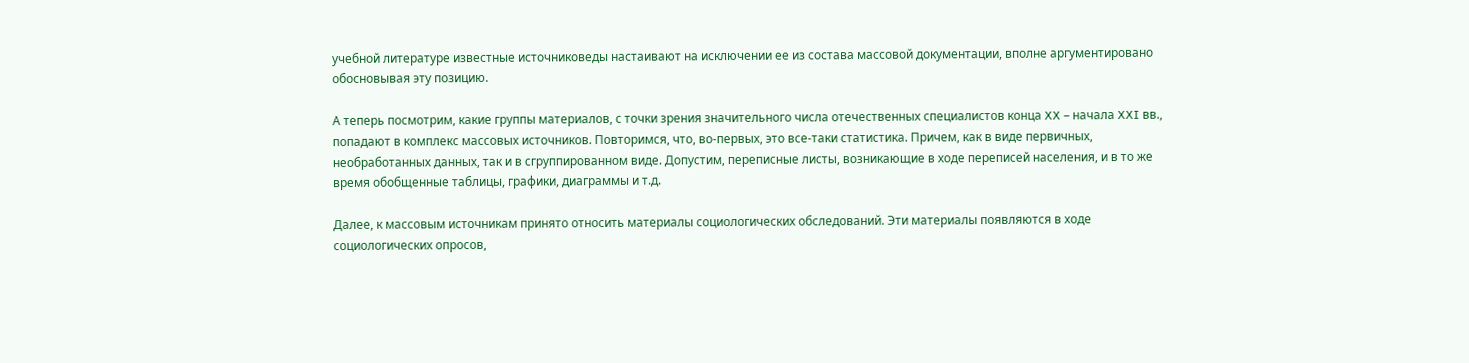учебной литературе известные источниковеды настаивают на исключении ее из состава массовой документации, вполне аргументировано обосновывая эту позицию.

А теперь посмотрим, какие группы материалов, с точки зрения значительного числа отечественных специалистов конца XX – начала XXI вв., попадают в комплекс массовых источников. Повторимся, что, во-первых, это все-таки статистика. Причем, как в виде первичных, необработанных данных, так и в сгруппированном виде. Допустим, переписные листы, возникающие в ходе переписей населения, и в то же время обобщенные таблицы, графики, диаграммы и т.д.

Далее, к массовым источникам принято относить материалы социологических обследований. Эти материалы появляются в ходе социологических опросов,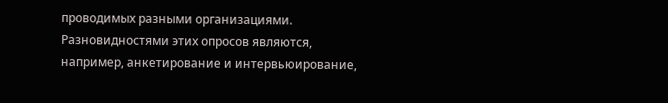проводимых разными организациями. Разновидностями этих опросов являются, например, анкетирование и интервьюирование,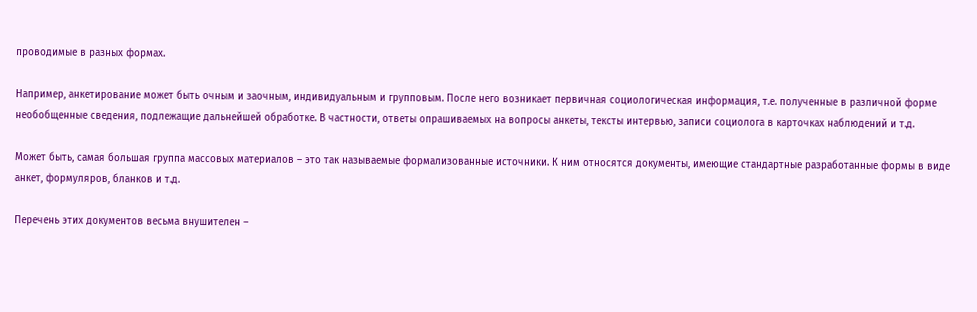проводимые в разных формах.

Например, анкетирование может быть очным и заочным, индивидуальным и групповым. После него возникает первичная социологическая информация, т.е. полученные в различной форме необобщенные сведения, подлежащие дальнейшей обработке. В частности, ответы опрашиваемых на вопросы анкеты, тексты интервью, записи социолога в карточках наблюдений и т.д.

Может быть, самая большая группа массовых материалов – это так называемые формализованные источники. К ним относятся документы, имеющие стандартные разработанные формы в виде анкет, формуляров, бланков и т.д.

Перечень этих документов весьма внушителен –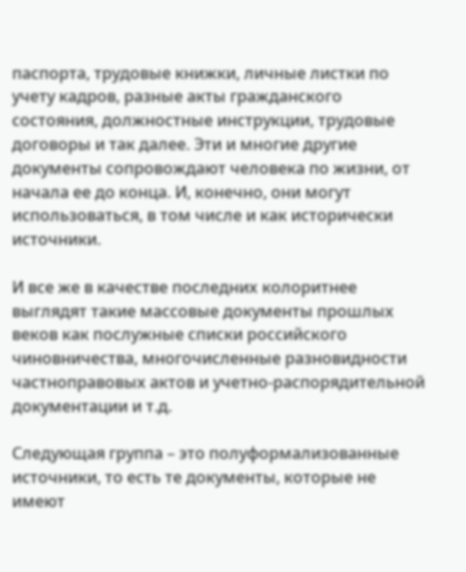паспорта, трудовые книжки, личные листки по учету кадров, разные акты гражданского состояния, должностные инструкции, трудовые договоры и так далее. Эти и многие другие документы сопровождают человека по жизни, от начала ее до конца. И, конечно, они могут использоваться, в том числе и как исторически источники.

И все же в качестве последних колоритнее выглядят такие массовые документы прошлых веков как послужные списки российского чиновничества, многочисленные разновидности частноправовых актов и учетно-распорядительной документации и т.д.

Следующая группа – это полуформализованные источники, то есть те документы, которые не имеют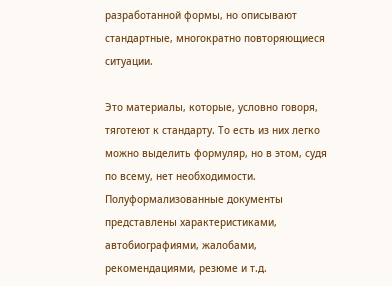разработанной формы, но описывают стандартные, многократно повторяющиеся ситуации.

Это материалы, которые, условно говоря, тяготеют к стандарту. То есть из них легко можно выделить формуляр, но в этом, судя по всему, нет необходимости. Полуформализованные документы представлены характеристиками, автобиографиями, жалобами, рекомендациями, резюме и т.д.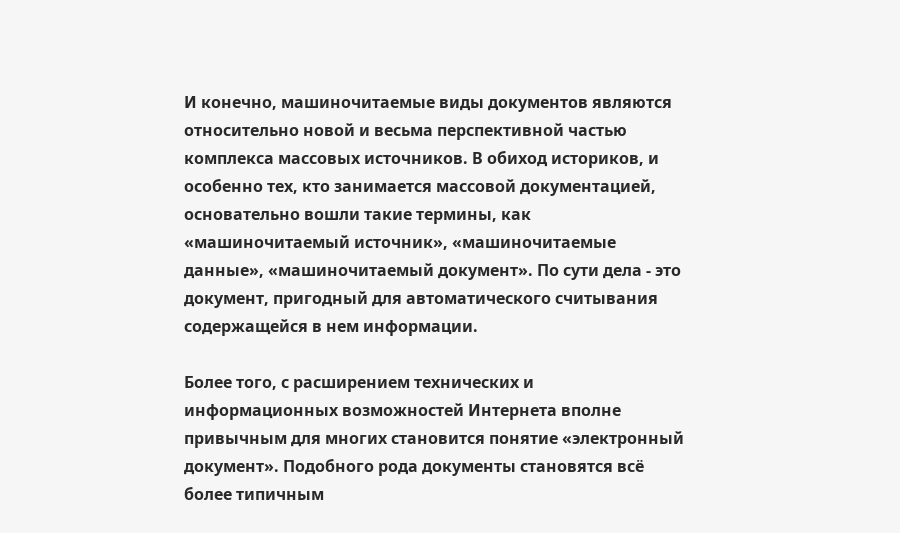И конечно, машиночитаемые виды документов являются относительно новой и весьма перспективной частью комплекса массовых источников. В обиход историков, и особенно тех, кто занимается массовой документацией, основательно вошли такие термины, как «машиночитаемый источник», «машиночитаемые данные», «машиночитаемый документ». По сути дела - это документ, пригодный для автоматического считывания содержащейся в нем информации.

Более того, с расширением технических и информационных возможностей Интернета вполне привычным для многих становится понятие «электронный документ». Подобного рода документы становятся всё более типичным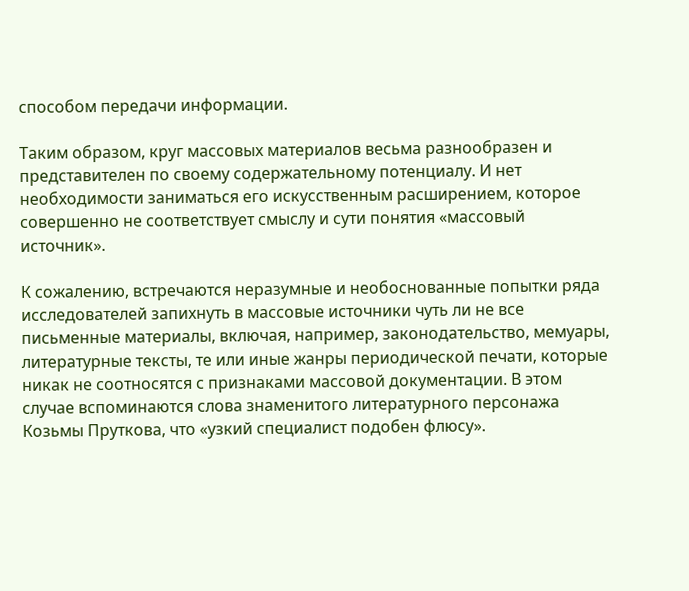способом передачи информации.

Таким образом, круг массовых материалов весьма разнообразен и представителен по своему содержательному потенциалу. И нет необходимости заниматься его искусственным расширением, которое совершенно не соответствует смыслу и сути понятия «массовый источник».

К сожалению, встречаются неразумные и необоснованные попытки ряда исследователей запихнуть в массовые источники чуть ли не все письменные материалы, включая, например, законодательство, мемуары, литературные тексты, те или иные жанры периодической печати, которые никак не соотносятся с признаками массовой документации. В этом случае вспоминаются слова знаменитого литературного персонажа Козьмы Пруткова, что «узкий специалист подобен флюсу».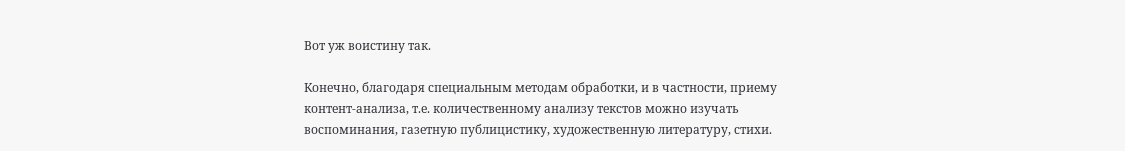Вот уж воистину так.

Конечно, благодаря специальным методам обработки, и в частности, приему контент-анализа, т.е. количественному анализу текстов можно изучать воспоминания, газетную публицистику, художественную литературу, стихи.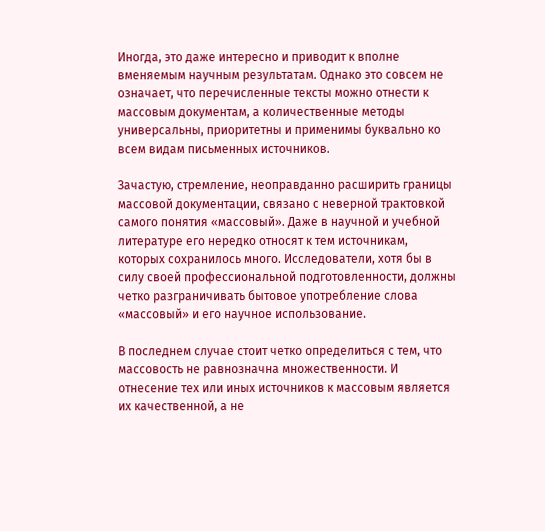Иногда, это даже интересно и приводит к вполне вменяемым научным результатам. Однако это совсем не означает, что перечисленные тексты можно отнести к массовым документам, а количественные методы универсальны, приоритетны и применимы буквально ко всем видам письменных источников.

Зачастую, стремление, неоправданно расширить границы массовой документации, связано с неверной трактовкой самого понятия «массовый». Даже в научной и учебной литературе его нередко относят к тем источникам, которых сохранилось много. Исследователи, хотя бы в силу своей профессиональной подготовленности, должны четко разграничивать бытовое употребление слова «массовый» и его научное использование.

В последнем случае стоит четко определиться с тем, что массовость не равнозначна множественности. И отнесение тех или иных источников к массовым является их качественной, а не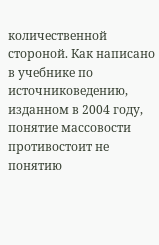количественной стороной. Как написано в учебнике по источниковедению, изданном в 2004 году, понятие массовости противостоит не понятию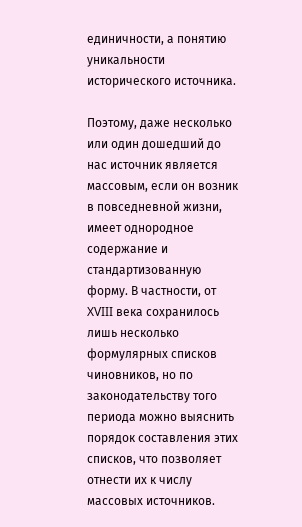единичности, а понятию уникальности исторического источника.

Поэтому, даже несколько или один дошедший до нас источник является массовым, если он возник в повседневной жизни, имеет однородное содержание и стандартизованную форму. В частности, от XVIII века сохранилось лишь несколько формулярных списков чиновников, но по законодательству того периода можно выяснить порядок составления этих списков, что позволяет отнести их к числу массовых источников.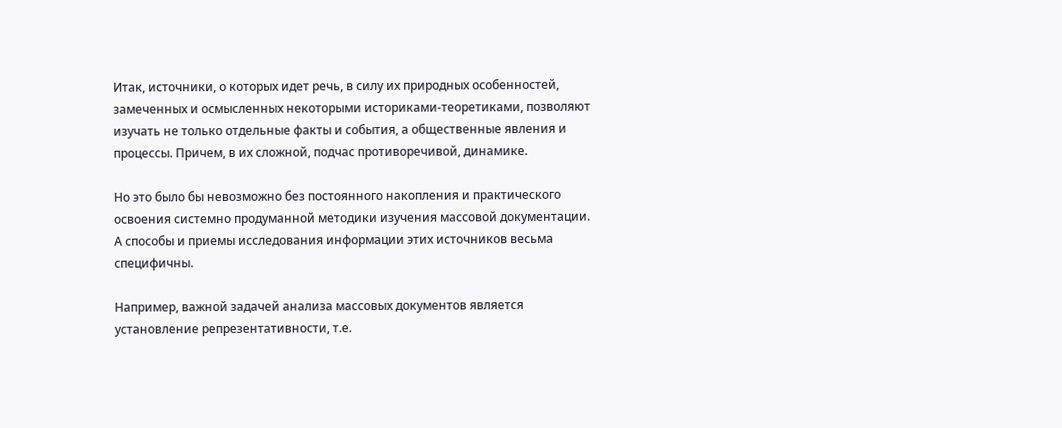Итак, источники, о которых идет речь, в силу их природных особенностей, замеченных и осмысленных некоторыми историками-теоретиками, позволяют изучать не только отдельные факты и события, а общественные явления и процессы. Причем, в их сложной, подчас противоречивой, динамике.

Но это было бы невозможно без постоянного накопления и практического освоения системно продуманной методики изучения массовой документации. А способы и приемы исследования информации этих источников весьма специфичны.

Например, важной задачей анализа массовых документов является установление репрезентативности, т.е.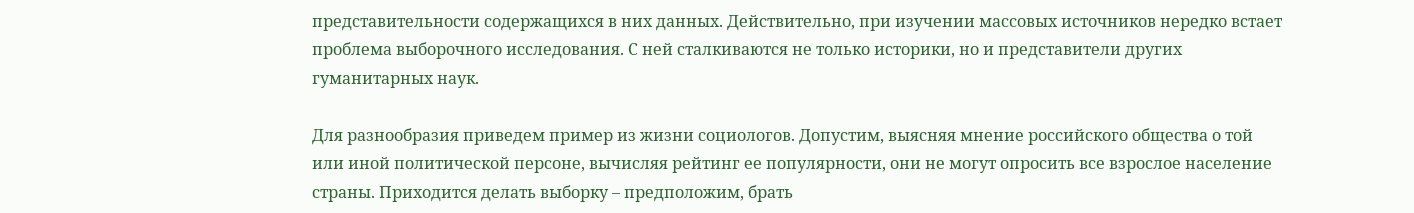представительности содержащихся в них данных. Действительно, при изучении массовых источников нередко встает проблема выборочного исследования. С ней сталкиваются не только историки, но и представители других гуманитарных наук.

Для разнообразия приведем пример из жизни социологов. Допустим, выясняя мнение российского общества о той или иной политической персоне, вычисляя рейтинг ее популярности, они не могут опросить все взрослое население страны. Приходится делать выборку – предположим, брать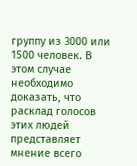группу из 3000 или 1500 человек. В этом случае необходимо доказать, что расклад голосов этих людей представляет мнение всего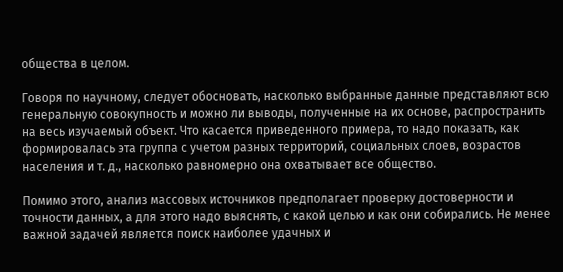общества в целом.

Говоря по научному, следует обосновать, насколько выбранные данные представляют всю генеральную совокупность и можно ли выводы, полученные на их основе, распространить на весь изучаемый объект. Что касается приведенного примера, то надо показать, как формировалась эта группа с учетом разных территорий, социальных слоев, возрастов населения и т. д., насколько равномерно она охватывает все общество.

Помимо этого, анализ массовых источников предполагает проверку достоверности и точности данных, а для этого надо выяснять, с какой целью и как они собирались. Не менее важной задачей является поиск наиболее удачных и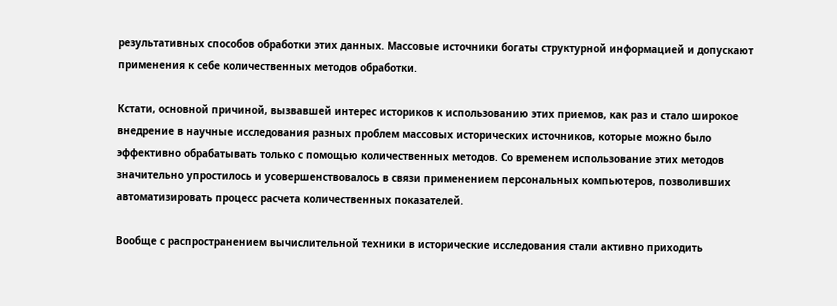результативных способов обработки этих данных. Массовые источники богаты структурной информацией и допускают применения к себе количественных методов обработки.

Кстати, основной причиной, вызвавшей интерес историков к использованию этих приемов, как раз и стало широкое внедрение в научные исследования разных проблем массовых исторических источников, которые можно было эффективно обрабатывать только с помощью количественных методов. Со временем использование этих методов значительно упростилось и усовершенствовалось в связи применением персональных компьютеров, позволивших автоматизировать процесс расчета количественных показателей.

Вообще с распространением вычислительной техники в исторические исследования стали активно приходить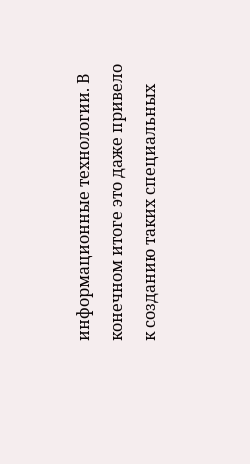информационные технологии. В конечном итоге это даже привело к созданию таких специальных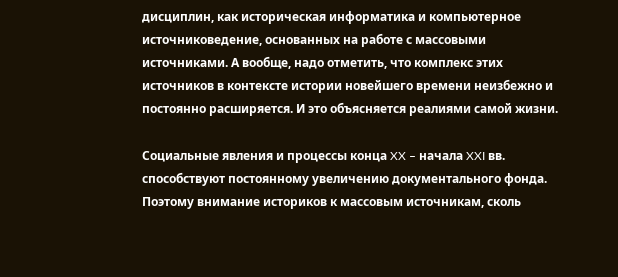дисциплин, как историческая информатика и компьютерное источниковедение, основанных на работе с массовыми источниками. А вообще, надо отметить, что комплекс этих источников в контексте истории новейшего времени неизбежно и постоянно расширяется. И это объясняется реалиями самой жизни.

Социальные явления и процессы конца XX – начала XXI вв. способствуют постоянному увеличению документального фонда. Поэтому внимание историков к массовым источникам, сколь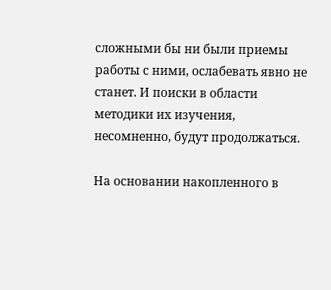сложными бы ни были приемы работы с ними, ослабевать явно не станет. И поиски в области методики их изучения, несомненно, будут продолжаться.

На основании накопленного в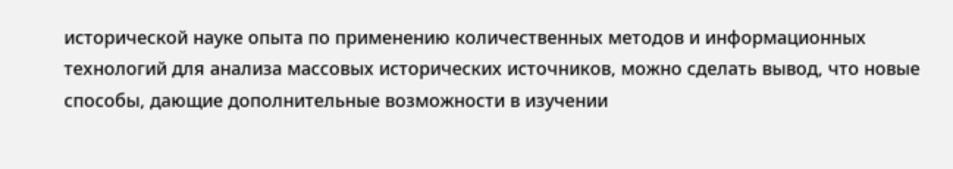исторической науке опыта по применению количественных методов и информационных технологий для анализа массовых исторических источников, можно сделать вывод, что новые способы, дающие дополнительные возможности в изучении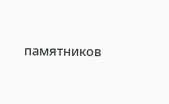памятников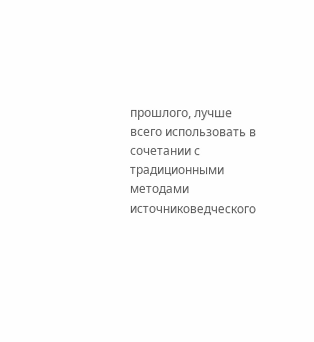прошлого, лучше всего использовать в сочетании с традиционными методами источниковедческого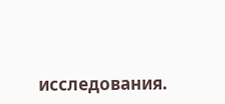исследования.